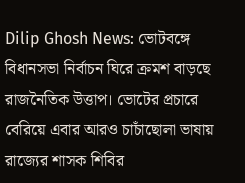Dilip Ghosh News: ভোটবঙ্গে বিধানসভা নির্বাচন ঘিরে ক্রমশ বাড়ছে রাজনৈতিক উত্তাপ। ভোটের প্রচারে বেরিয়ে এবার আরও চাচাঁছোলা ভাষায় রাজ্যের শাসক শিবির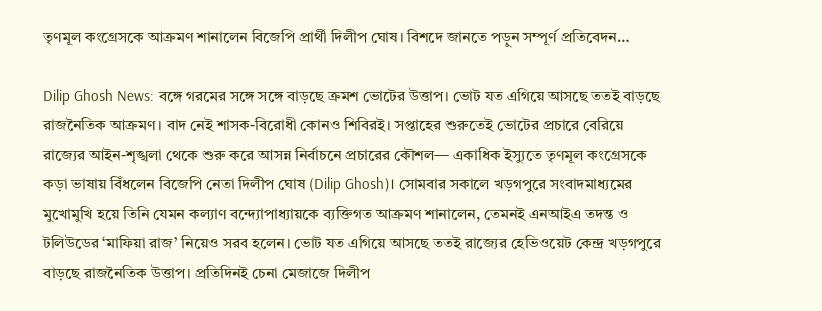তৃণমূল কংগ্রেসকে আক্রমণ শানালেন বিজেপি প্রার্থী দিলীপ ঘোষ। বিশদে জানতে পড়ুন সম্পূর্ণ প্রতিবেদন…

Dilip Ghosh News: বঙ্গে গরমের সঙ্গে সঙ্গে বাড়ছে ক্রমশ ভোটের উত্তাপ। ভোট যত এগিয়ে আসছে ততই বাড়ছে রাজনৈতিক আক্রমণ। বাদ নেই শাসক-বিরোধী কোনও শিবিরই। সপ্তাহের শুরুতেই ভোটের প্রচারে বেরিয়ে রাজ্যের আইন-শৃঙ্খলা থেকে শুরু করে আসন্ন নির্বাচনে প্রচারের কৌশল— একাধিক ইস্যুতে তৃণমূল কংগ্রেসকে কড়া ভাষায় বিঁধলেন বিজেপি নেতা দিলীপ ঘোষ (Dilip Ghosh)। সোমবার সকালে খড়গপুরে সংবাদমাধ্যমের মুখোমুখি হয়ে তিনি যেমন কল্যাণ বন্দ্যোপাধ্যায়কে ব্যক্তিগত আক্রমণ শানালেন, তেমনই এনআইএ তদন্ত ও টলিউডের ‘মাফিয়া রাজ’ নিয়েও সরব হলেন। ভোট যত এগিয়ে আসছে ততই রাজ্যের হেভিওয়েট কেন্দ্র খড়গপুরে বাড়ছে রাজনৈতিক উত্তাপ। প্রতিদিনই চেনা মেজাজে দিলীপ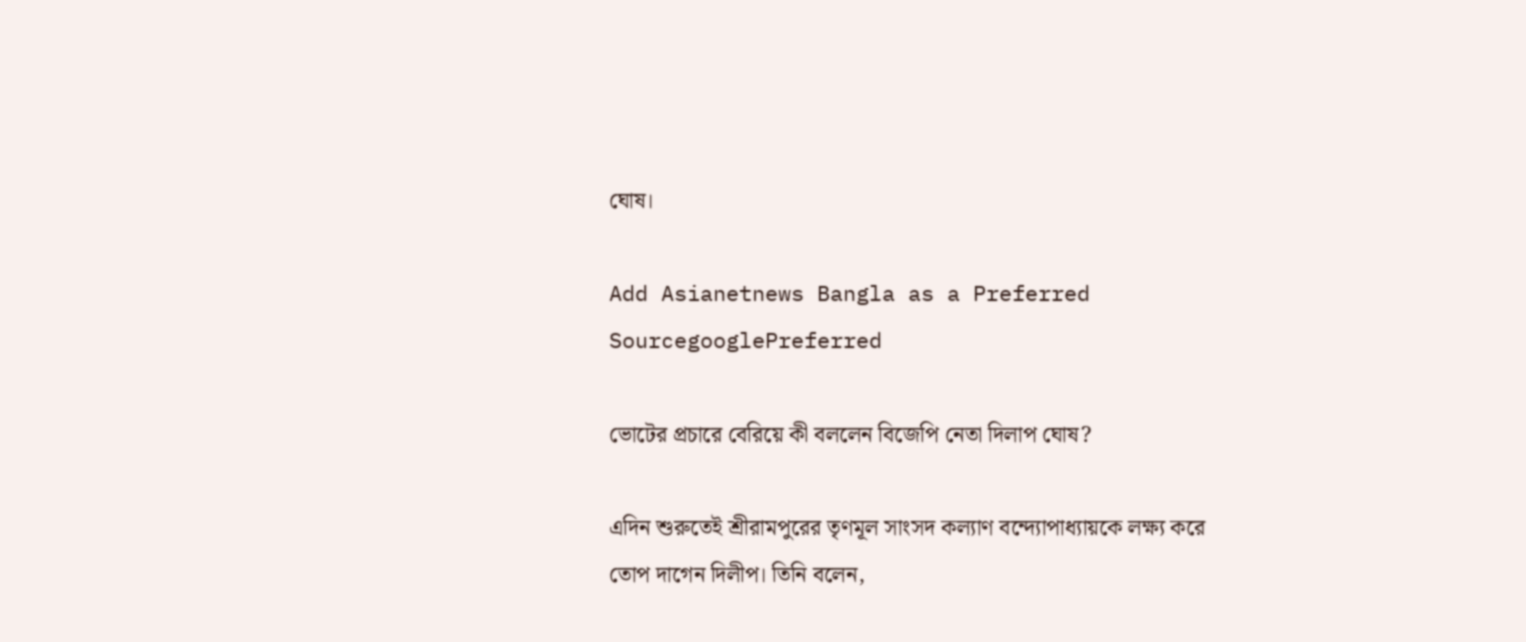ঘোষ।

Add Asianetnews Bangla as a Preferred SourcegooglePreferred

ভোটের প্রচারে বেরিয়ে কী বললেন বিজেপি নেতা দিলাপ ঘোষ?

এদিন শুরুতেই শ্রীরামপুরের তৃণমূল সাংসদ কল্যাণ বন্দ্যোপাধ্যায়কে লক্ষ্য করে তোপ দাগেন দিলীপ। তিনি বলেন,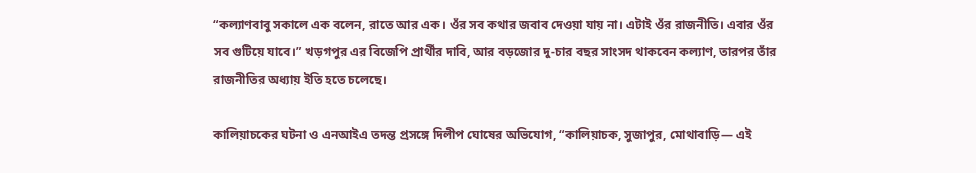“কল্যাণবাবু সকালে এক বলেন, রাতে আর এক। ওঁর সব কথার জবাব দেওয়া যায় না। এটাই ওঁর রাজনীতি। এবার ওঁর সব গুটিয়ে যাবে।” খড়গপুর এর বিজেপি প্রার্থীর দাবি, আর বড়জোর দু-চার বছর সাংসদ থাকবেন কল্যাণ, তারপর তাঁর রাজনীতির অধ্যায় ইতি হতে চলেছে।

কালিয়াচকের ঘটনা ও এনআইএ তদন্ত প্রসঙ্গে দিলীপ ঘোষের অভিযোগ, “কালিয়াচক, সুজাপুর, মোথাবাড়ি— এই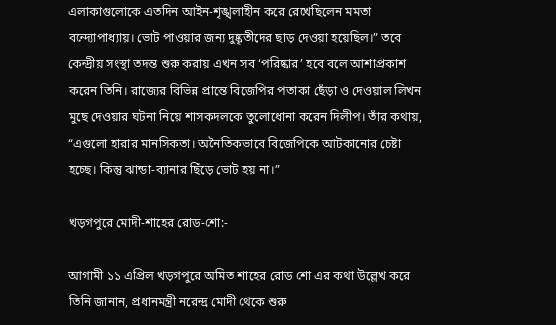এলাকাগুলোকে এতদিন আইন-শৃঙ্খলাহীন করে রেখেছিলেন মমতা বন্দ্যোপাধ্যায়। ভোট পাওয়ার জন্য দুষ্কৃতীদের ছাড় দেওয়া হয়েছিল।” তবে কেন্দ্রীয় সংস্থা তদন্ত শুরু করায় এখন সব ‘পরিষ্কার’ হবে বলে আশাপ্রকাশ করেন তিনি। রাজ্যের বিভিন্ন প্রান্তে বিজেপির পতাকা ছেঁড়া ও দেওয়াল লিখন মুছে দেওয়ার ঘটনা নিয়ে শাসকদলকে তুলোধোনা করেন দিলীপ। তাঁর কথায়, “এগুলো হারার মানসিকতা। অনৈতিকভাবে বিজেপিকে আটকানোর চেষ্টা হচ্ছে। কিন্তু ঝান্ডা-ব্যানার ছিঁড়ে ভোট হয় না।”

খড়গপুরে মোদী-শাহের রোড-শো:-

আগামী ১১ এপ্রিল খড়গপুরে অমিত শাহের রোড শো এর কথা উল্লেখ করে তিনি জানান, প্রধানমন্ত্রী নরেন্দ্র মোদী থেকে শুরু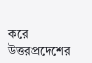করে উত্তরপ্রদেশের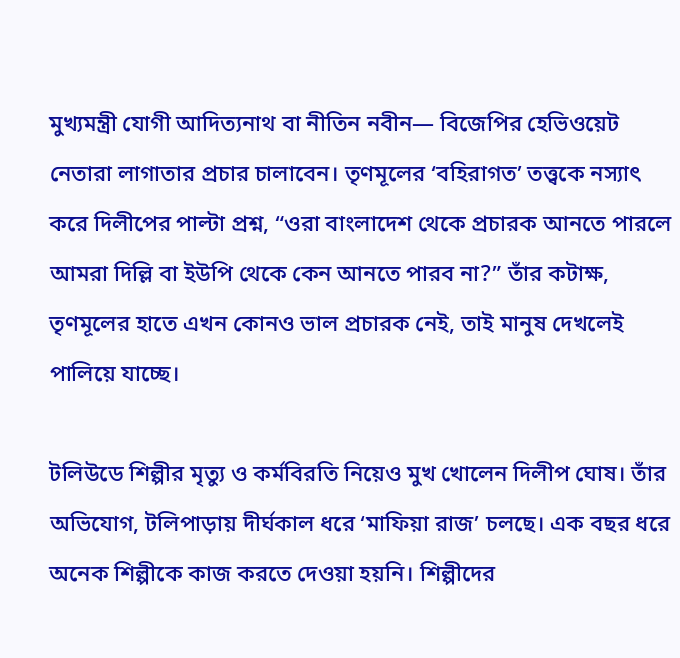মুখ্যমন্ত্রী যোগী আদিত্যনাথ বা নীতিন নবীন— বিজেপির হেভিওয়েট নেতারা লাগাতার প্রচার চালাবেন। তৃণমূলের ‘বহিরাগত’ তত্ত্বকে নস্যাৎ করে দিলীপের পাল্টা প্রশ্ন, “ওরা বাংলাদেশ থেকে প্রচারক আনতে পারলে আমরা দিল্লি বা ইউপি থেকে কেন আনতে পারব না?” তাঁর কটাক্ষ, তৃণমূলের হাতে এখন কোনও ভাল প্রচারক নেই, তাই মানুষ দেখলেই পালিয়ে যাচ্ছে।

টলিউডে শিল্পীর মৃত্যু ও কর্মবিরতি নিয়েও মুখ খোলেন দিলীপ ঘোষ। তাঁর অভিযোগ, টলিপাড়ায় দীর্ঘকাল ধরে ‘মাফিয়া রাজ’ চলছে। এক বছর ধরে অনেক শিল্পীকে কাজ করতে দেওয়া হয়নি। শিল্পীদের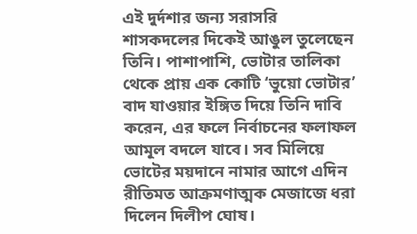এই দুর্দশার জন্য সরাসরি শাসকদলের দিকেই আঙুল তুলেছেন তিনি। পাশাপাশি, ভোটার তালিকা থেকে প্রায় এক কোটি ‘ভুয়ো ভোটার’ বাদ যাওয়ার ইঙ্গিত দিয়ে তিনি দাবি করেন, এর ফলে নির্বাচনের ফলাফল আমূল বদলে যাবে। সব মিলিয়ে ভোটের ময়দানে নামার আগে এদিন রীতিমত আক্রমণাত্মক মেজাজে ধরা দিলেন দিলীপ ঘোষ।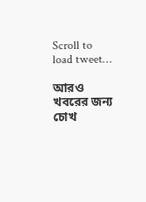Scroll to load tweet…

আরও খবরের জন্য চোখ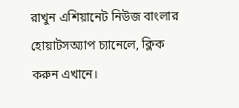রাখুন এশিয়ানেট নিউজ বাংলার হোয়াটসঅ্যাপ চ্যানেলে, ক্লিক করুন এখানে।